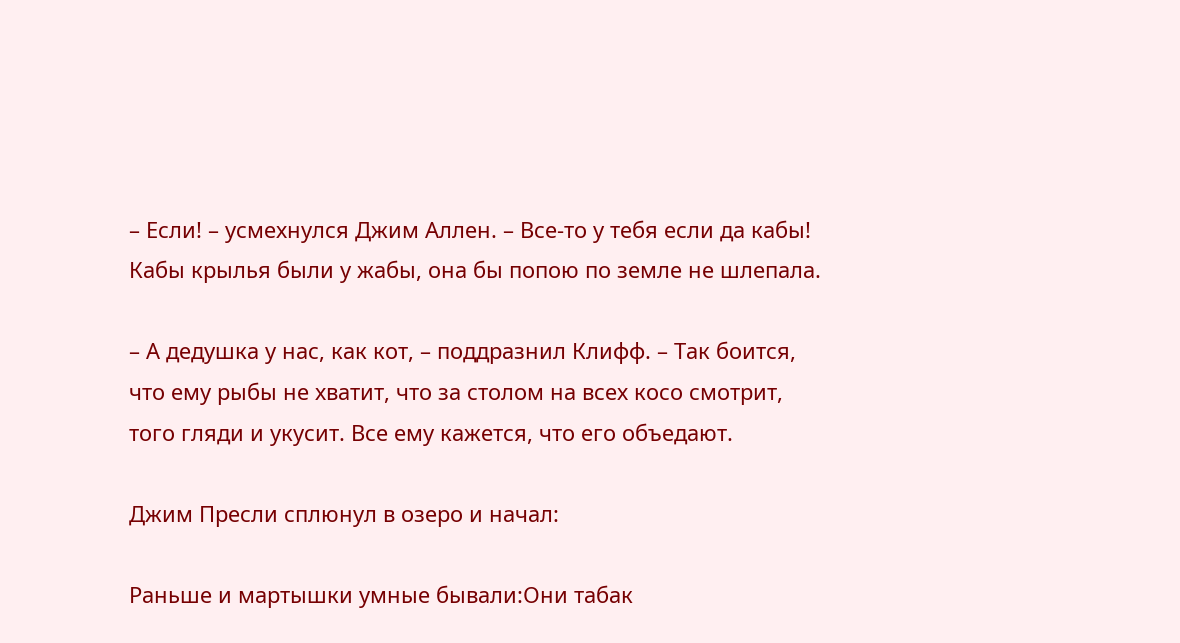– Если! – усмехнулся Джим Аллен. – Все-то у тебя если да кабы! Кабы крылья были у жабы, она бы попою по земле не шлепала.

– А дедушка у нас, как кот, – поддразнил Клифф. – Так боится, что ему рыбы не хватит, что за столом на всех косо смотрит, того гляди и укусит. Все ему кажется, что его объедают.

Джим Пресли сплюнул в озеро и начал:

Раньше и мартышки умные бывали:Они табак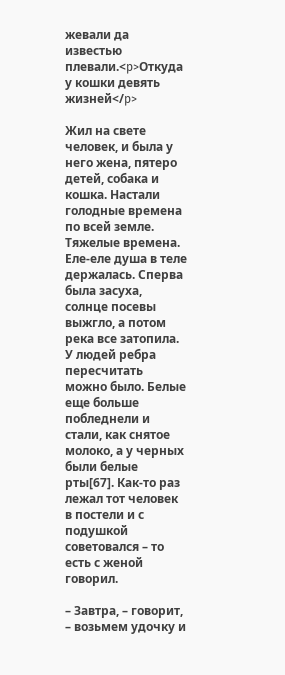жевали да известью плевали.<p>Откуда у кошки девять жизней</p>

Жил на свете человек, и была у него жена, пятеро детей, собака и кошка. Настали голодные времена по всей земле. Тяжелые времена. Еле-еле душа в теле держалась. Сперва была засуха, солнце посевы выжгло, а потом река все затопила. У людей ребра пересчитать можно было. Белые еще больше побледнели и стали, как снятое молоко, а у черных были белые рты[67]. Как-то раз лежал тот человек в постели и с подушкой советовался – то есть с женой говорил.

– Завтра, – говорит, – возьмем удочку и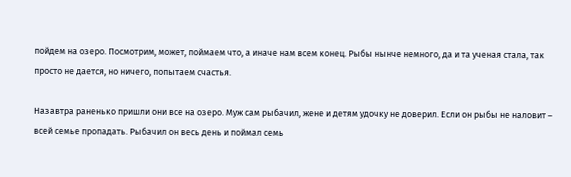пойдем на озеро. Посмотрим, может, поймаем что, а иначе нам всем конец. Рыбы нынче немного, да и та ученая стала, так просто не дается, но ничего, попытаем счастья.

Назавтра раненько пришли они все на озеро. Муж сам рыбачил, жене и детям удочку не доверил. Если он рыбы не наловит – всей семье пропадать. Рыбачил он весь день и поймал семь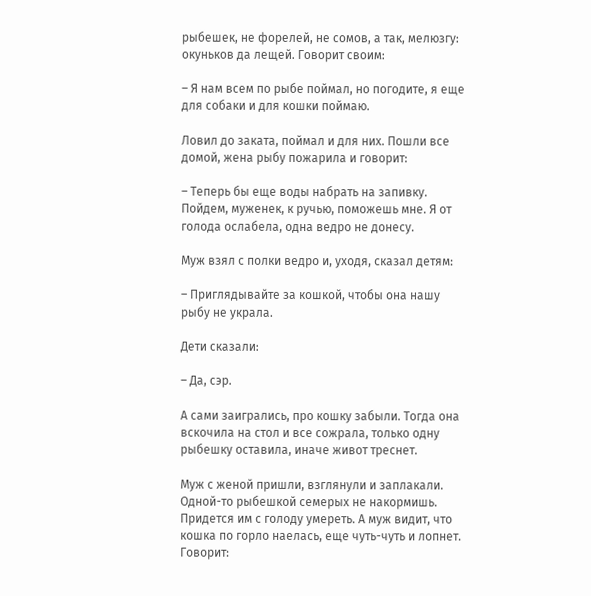рыбешек, не форелей, не сомов, а так, мелюзгу: окуньков да лещей. Говорит своим:

– Я нам всем по рыбе поймал, но погодите, я еще для собаки и для кошки поймаю.

Ловил до заката, поймал и для них. Пошли все домой, жена рыбу пожарила и говорит:

– Теперь бы еще воды набрать на запивку. Пойдем, муженек, к ручью, поможешь мне. Я от голода ослабела, одна ведро не донесу.

Муж взял с полки ведро и, уходя, сказал детям:

– Приглядывайте за кошкой, чтобы она нашу рыбу не украла.

Дети сказали:

– Да, сэр.

А сами заигрались, про кошку забыли. Тогда она вскочила на стол и все сожрала, только одну рыбешку оставила, иначе живот треснет.

Муж с женой пришли, взглянули и заплакали. Одной-то рыбешкой семерых не накормишь. Придется им с голоду умереть. А муж видит, что кошка по горло наелась, еще чуть-чуть и лопнет. Говорит: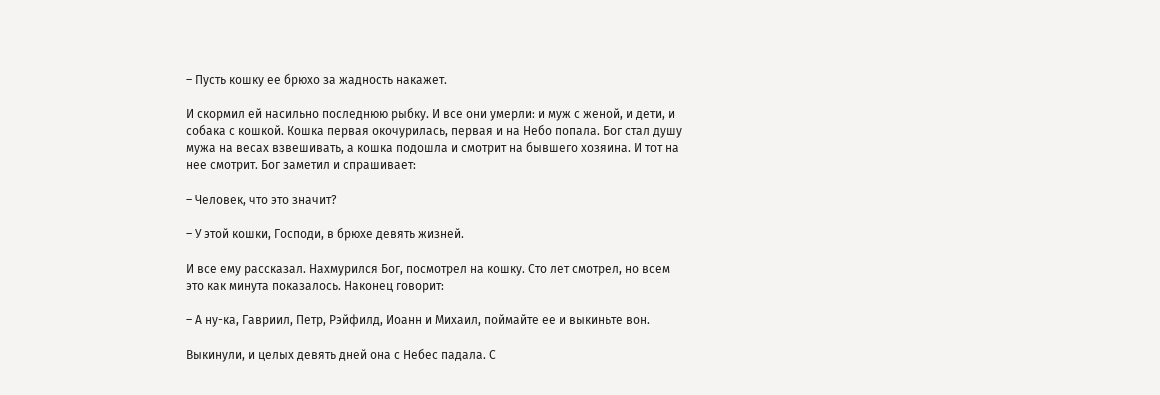– Пусть кошку ее брюхо за жадность накажет.

И скормил ей насильно последнюю рыбку. И все они умерли: и муж с женой, и дети, и собака с кошкой. Кошка первая окочурилась, первая и на Небо попала. Бог стал душу мужа на весах взвешивать, а кошка подошла и смотрит на бывшего хозяина. И тот на нее смотрит. Бог заметил и спрашивает:

– Человек, что это значит?

– У этой кошки, Господи, в брюхе девять жизней.

И все ему рассказал. Нахмурился Бог, посмотрел на кошку. Сто лет смотрел, но всем это как минута показалось. Наконец говорит:

– А ну-ка, Гавриил, Петр, Рэйфилд, Иоанн и Михаил, поймайте ее и выкиньте вон.

Выкинули, и целых девять дней она с Небес падала. С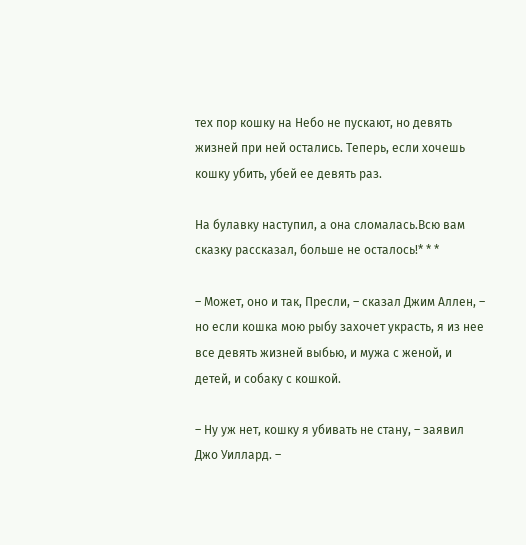тех пор кошку на Небо не пускают, но девять жизней при ней остались. Теперь, если хочешь кошку убить, убей ее девять раз.

На булавку наступил, а она сломалась.Всю вам сказку рассказал, больше не осталось!* * *

– Может, оно и так, Пресли, – сказал Джим Аллен, – но если кошка мою рыбу захочет украсть, я из нее все девять жизней выбью, и мужа с женой, и детей, и собаку с кошкой.

– Ну уж нет, кошку я убивать не стану, – заявил Джо Уиллард. –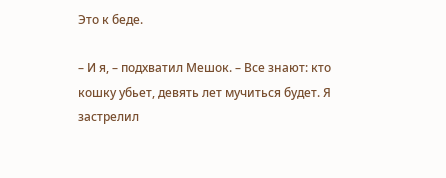Это к беде.

– И я, – подхватил Мешок. – Все знают: кто кошку убьет, девять лет мучиться будет. Я застрелил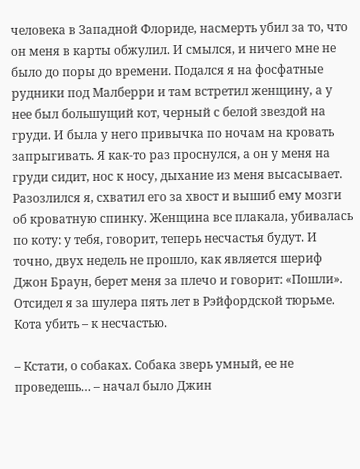человека в Западной Флориде, насмерть убил за то, что он меня в карты обжулил. И смылся, и ничего мне не было до поры до времени. Подался я на фосфатные рудники под Малберри и там встретил женщину, а у нее был большущий кот, черный с белой звездой на груди. И была у него привычка по ночам на кровать запрыгивать. Я как-то раз проснулся, а он у меня на груди сидит, нос к носу, дыхание из меня высасывает. Разозлился я, схватил его за хвост и вышиб ему мозги об кроватную спинку. Женщина все плакала, убивалась по коту: у тебя, говорит, теперь несчастья будут. И точно, двух недель не прошло, как является шериф Джон Браун, берет меня за плечо и говорит: «Пошли». Отсидел я за шулера пять лет в Рэйфордской тюрьме. Кота убить – к несчастью.

– Кстати, о собаках. Собака зверь умный, ее не проведешь… – начал было Джин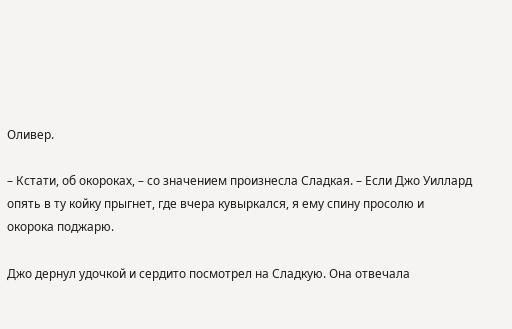Оливер.

– Кстати, об окороках, – со значением произнесла Сладкая. – Если Джо Уиллард опять в ту койку прыгнет, где вчера кувыркался, я ему спину просолю и окорока поджарю.

Джо дернул удочкой и сердито посмотрел на Сладкую. Она отвечала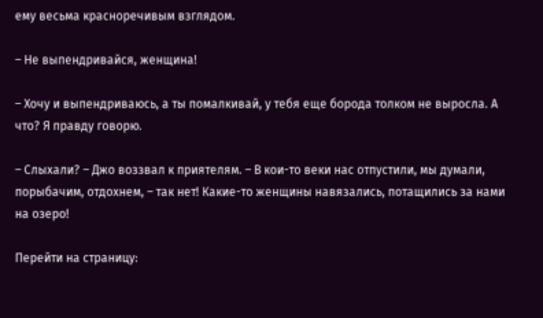ему весьма красноречивым взглядом.

– Не выпендривайся, женщина!

– Хочу и выпендриваюсь, а ты помалкивай, у тебя еще борода толком не выросла. А что? Я правду говорю.

– Слыхали? – Джо воззвал к приятелям. – В кои-то веки нас отпустили, мы думали, порыбачим, отдохнем, – так нет! Какие-то женщины навязались, потащились за нами на озеро!

Перейти на страницу: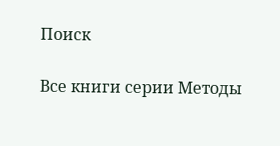Поиск

Все книги серии Методы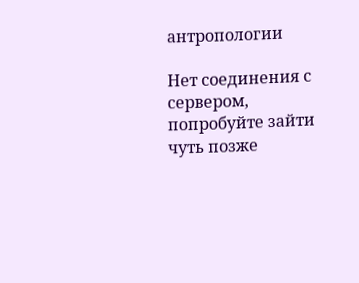антропологии

Нет соединения с сервером, попробуйте зайти чуть позже